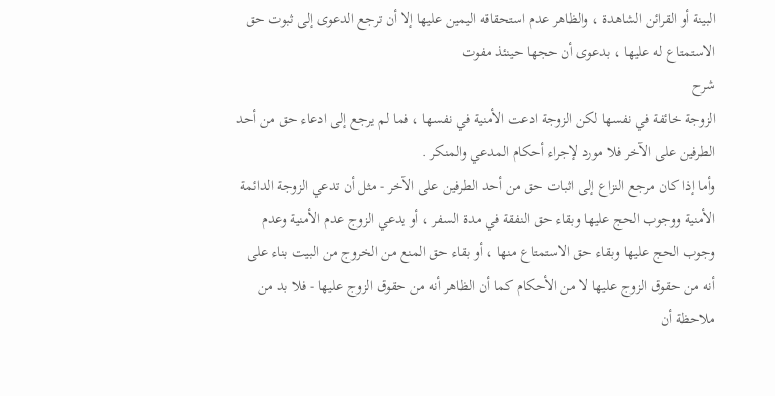البينة أو القرائن الشاهدة ، والظاهر عدم استحقاقه اليمين عليها إلا أن ترجع الدعوى إلى ثبوت حق الاستمتاع له عليها ، بدعوى أن حجها حينئذ مفوت
شرح
الزوجة خائفة في نفسها لكن الزوجة ادعت الأمنية في نفسها ، فما لم يرجع إلى ادعاء حق من أحد الطرفين على الآخر فلا مورد لإجراء أحكام المدعي والمنكر .
وأما إذا كان مرجع النزاع إلى اثبات حق من أحد الطرفين على الآخر - مثل أن تدعي الزوجة الدائمة الأمنية ووجوب الحج عليها وبقاء حق النفقة في مدة السفر ، أو يدعي الزوج عدم الأمنية وعدم وجوب الحج عليها وبقاء حق الاستمتاع منها ، أو بقاء حق المنع من الخروج من البيت بناء على أنه من حقوق الزوج عليها لا من الأحكام كما أن الظاهر أنه من حقوق الزوج عليها - فلا بد من ملاحظة أن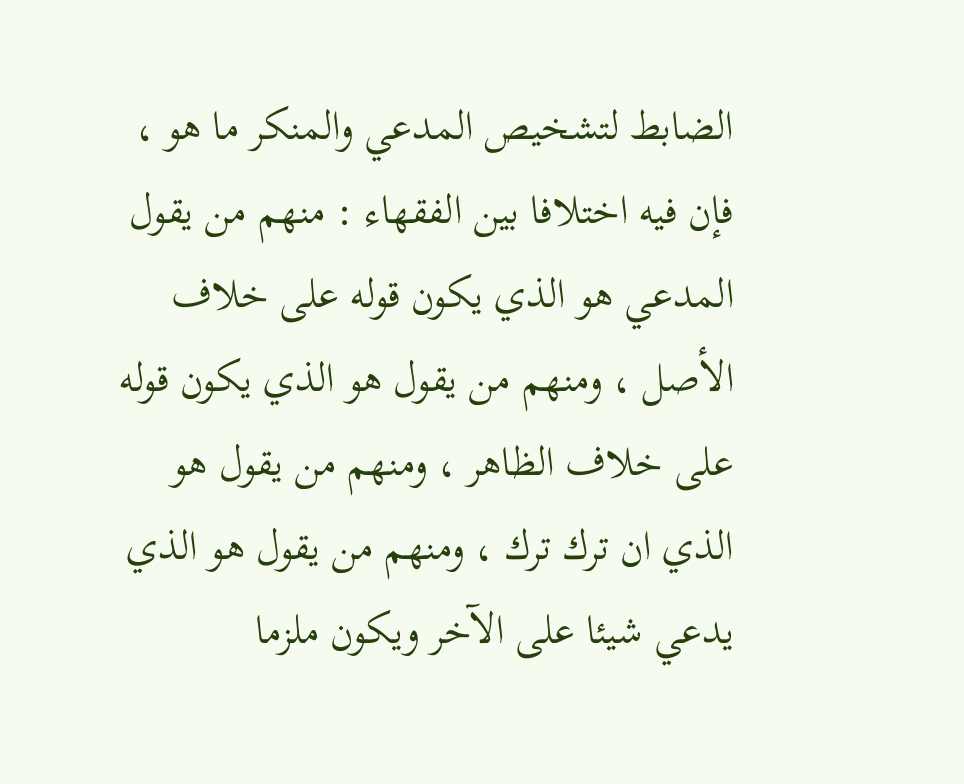الضابط لتشخيص المدعي والمنكر ما هو ، فإن فيه اختلافا بين الفقهاء : منهم من يقول المدعي هو الذي يكون قوله على خلاف الأصل ، ومنهم من يقول هو الذي يكون قوله على خلاف الظاهر ، ومنهم من يقول هو الذي ان ترك ترك ، ومنهم من يقول هو الذي يدعي شيئا على الآخر ويكون ملزما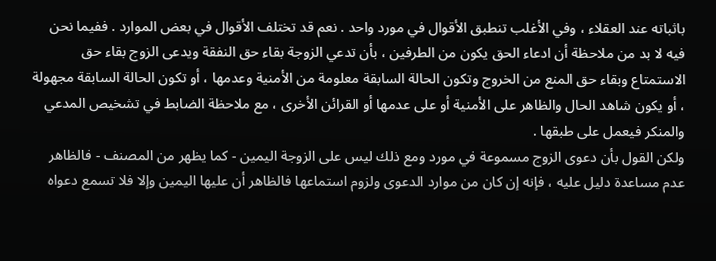باثباته عند العقلاء ، وفي الأغلب تنطبق الأقوال في مورد واحد . نعم قد تختلف الأقوال في بعض الموارد . ففيما نحن فيه لا بد من ملاحظة أن ادعاء الحق يكون من الطرفين ، بأن تدعي الزوجة بقاء حق النفقة ويدعى الزوج بقاء حق الاستمتاع وبقاء حق المنع من الخروج وتكون الحالة السابقة معلومة من الأمنية وعدمها ، أو تكون الحالة السابقة مجهولة ، أو يكون شاهد الحال والظاهر على الأمنية أو على عدمها أو القرائن الأخرى ، مع ملاحظة الضابط في تشخيص المدعي والمنكر فيعمل على طبقها .
ولكن القول بأن دعوى الزوج مسموعة في مورد ومع ذلك ليس على الزوجة اليمين - كما يظهر من المصنف - فالظاهر عدم مساعدة دليل عليه ، فإنه إن كان من موارد الدعوى ولزوم استماعها فالظاهر أن عليها اليمين وإلا فلا تسمع دعواه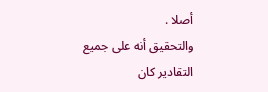أصلا .
والتحقيق أنه على جميع التقادير كان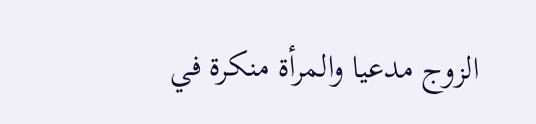الزوج مدعيا والمرأة منكرة في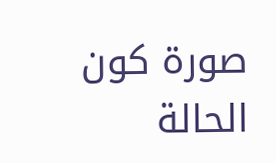صورة كون الحالة